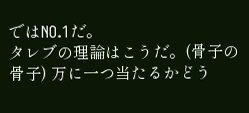ではNO.1だ。
タレブの理論はこうだ。(骨子の骨子) 万に一つ当たるかどう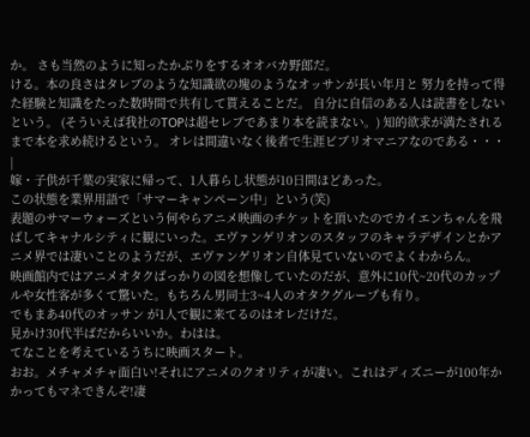か。 さも当然のように知ったかぶりをするオオバカ野郎だ。
ける。本の良さはタレブのような知識欲の塊のようなオッサンが長い年月と 努力を持って得た経験と知識をたった数時間で共有して貰えることだ。 自分に自信のある人は読書をしないという。 (そういえば我社のTOPは超セレブであまり本を読まない。) 知的欲求が満たされるまで本を求め続けるという。 オレは間違いなく後者で生涯ビブリオマニアなのである・・・ |
嫁・子供が千葉の実家に帰って、1人暮らし状態が10日間ほどあった。
この状態を業界用語で「サマーキャンペーン中」という(笑)
表題のサマーウォーズという何やらアニメ映画のチケットを頂いたのでカイエンちゃんを飛ばしてキャナルシティに観にいった。エヴァンゲリオンのスタッフのキャラデザインとかアニメ界では凄いことのようだが、エヴァンゲリオン自体見ていないのでよくわからん。
映画館内ではアニメオタクばっかりの図を想像していたのだが、意外に10代~20代のカップルや女性客が多くて驚いた。もちろん男同士3~4人のオタクグループも有り。
でもまあ40代のオッサン が1人で観に来てるのはオレだけだ。
見かけ30代半ばだからいいか。わはは。
てなことを考えているうちに映画スタート。
おお。メチャメチャ面白い!それにアニメのクオリティが凄い。これはディズニーが100年かかってもマネできんぞ!凄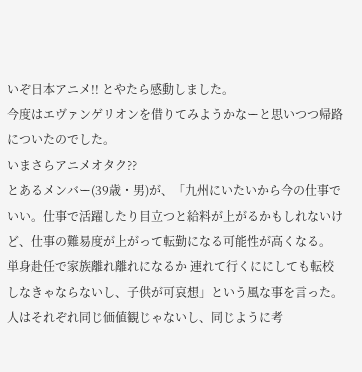いぞ日本アニメ!! とやたら感動しました。
今度はエヴァンゲリオンを借りてみようかなーと思いつつ帰路についたのでした。
いまさらアニメオタク??
とあるメンバー(39歳・男)が、「九州にいたいから今の仕事でいい。仕事で活躍したり目立つと給料が上がるかもしれないけど、仕事の難易度が上がって転勤になる可能性が高くなる。
単身赴任で家族離れ離れになるか 連れて行くににしても転校しなきゃならないし、子供が可哀想」という風な事を言った。
人はそれぞれ同じ価値観じゃないし、同じように考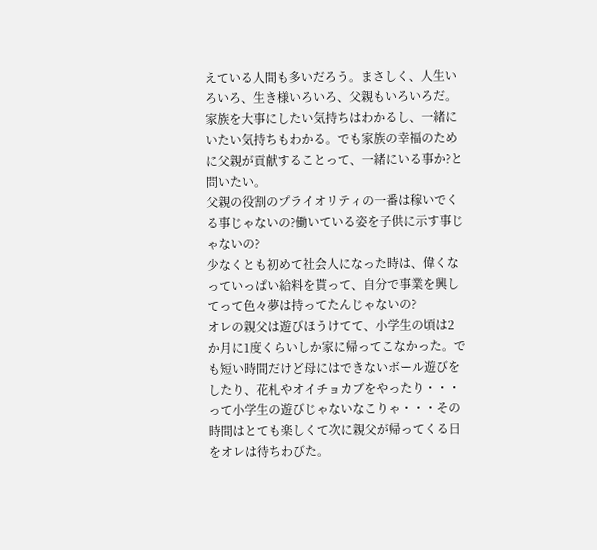えている人間も多いだろう。まさしく、人生いろいろ、生き様いろいろ、父親もいろいろだ。
家族を大事にしたい気持ちはわかるし、一緒にいたい気持ちもわかる。でも家族の幸福のために父親が貢献することって、一緒にいる事か?と問いたい。
父親の役割のプライオリティの一番は稼いでくる事じゃないの?働いている姿を子供に示す事じゃないの?
少なくとも初めて社会人になった時は、偉くなっていっぱい給料を貰って、自分で事業を興してって色々夢は持ってたんじゃないの?
オレの親父は遊びほうけてて、小学生の頃は2か月に1度くらいしか家に帰ってこなかった。でも短い時間だけど母にはできないボール遊びをしたり、花札やオイチョカブをやったり・・・って小学生の遊びじゃないなこりゃ・・・その時間はとても楽しくて次に親父が帰ってくる日をオレは待ちわびた。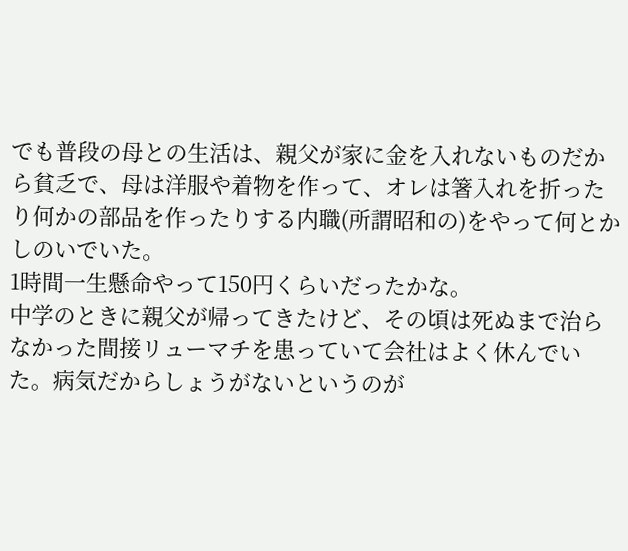でも普段の母との生活は、親父が家に金を入れないものだから貧乏で、母は洋服や着物を作って、オレは箸入れを折ったり何かの部品を作ったりする内職(所謂昭和の)をやって何とかしのいでいた。
1時間一生懸命やって150円くらいだったかな。
中学のときに親父が帰ってきたけど、その頃は死ぬまで治らなかった間接リューマチを患っていて会社はよく休んでいた。病気だからしょうがないというのが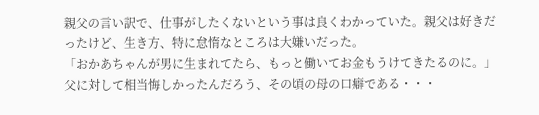親父の言い訳で、仕事がしたくないという事は良くわかっていた。親父は好きだったけど、生き方、特に怠惰なところは大嫌いだった。
「おかあちゃんが男に生まれてたら、もっと働いてお金もうけてきたるのに。」父に対して相当悔しかったんだろう、その頃の母の口癖である・・・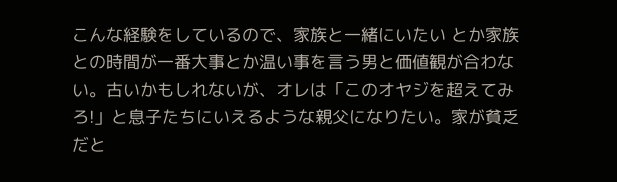こんな経験をしているので、家族と一緒にいたい とか家族との時間が一番大事とか温い事を言う男と価値観が合わない。古いかもしれないが、オレは「このオヤジを超えてみろ!」と息子たちにいえるような親父になりたい。家が貧乏だと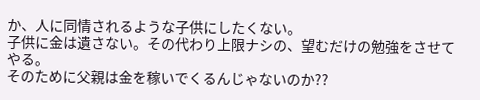か、人に同情されるような子供にしたくない。
子供に金は遺さない。その代わり上限ナシの、望むだけの勉強をさせてやる。
そのために父親は金を稼いでくるんじゃないのか??